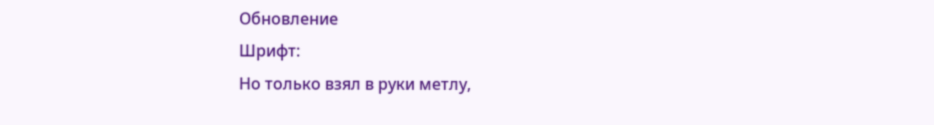Обновление
Шрифт:
Но только взял в руки метлу,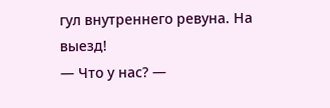гул внутреннего ревуна. На выезд!
— Что у нас? —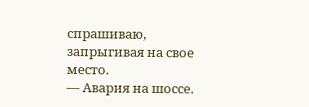спрашиваю, запрыгивая на свое место.
— Авария на шоссе.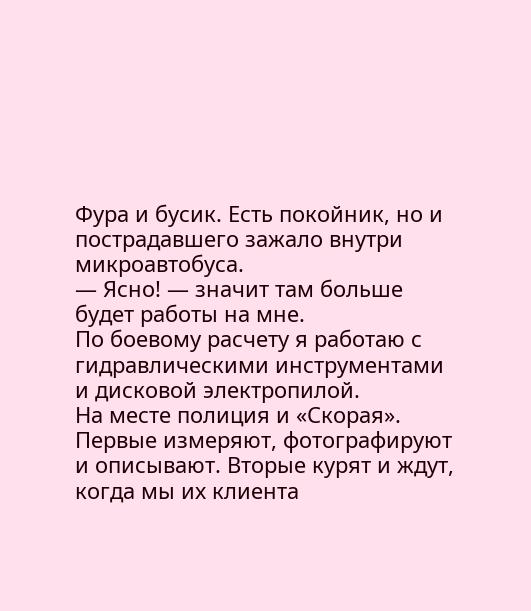Фура и бусик. Есть покойник, но и пострадавшего зажало внутри микроавтобуса.
— Ясно! — значит там больше будет работы на мне.
По боевому расчету я работаю с гидравлическими инструментами и дисковой электропилой.
На месте полиция и «Скорая». Первые измеряют, фотографируют и описывают. Вторые курят и ждут, когда мы их клиента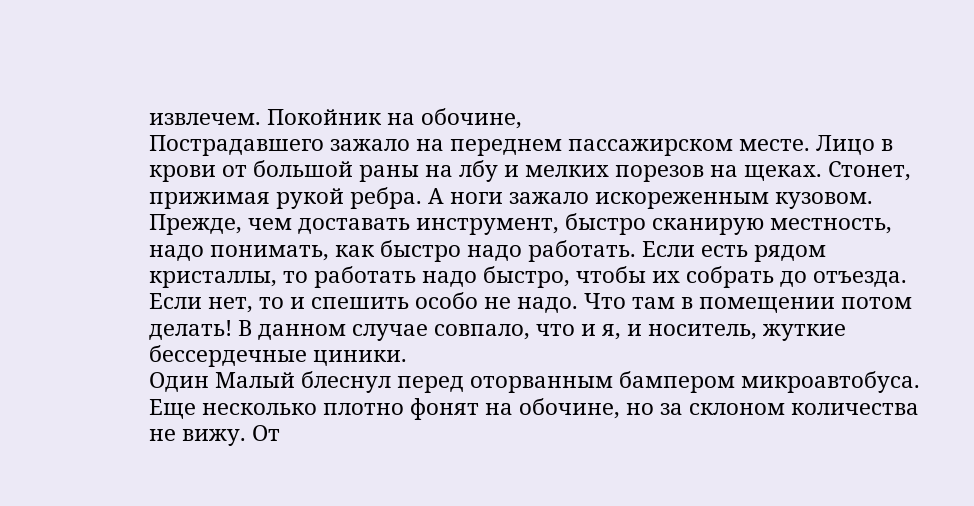извлечем. Покойник на обочине,
Пострадавшего зажало на переднем пассажирском месте. Лицо в крови от большой раны на лбу и мелких порезов на щеках. Стонет, прижимая рукой ребра. А ноги зажало искореженным кузовом.
Прежде, чем доставать инструмент, быстро сканирую местность, надо понимать, как быстро надо работать. Если есть рядом кристаллы, то работать надо быстро, чтобы их собрать до отъезда. Если нет, то и спешить особо не надо. Что там в помещении потом делать! В данном случае совпало, что и я, и носитель, жуткие бессердечные циники.
Один Малый блеснул перед оторванным бампером микроавтобуса. Еще несколько плотно фонят на обочине, но за склоном количества не вижу. От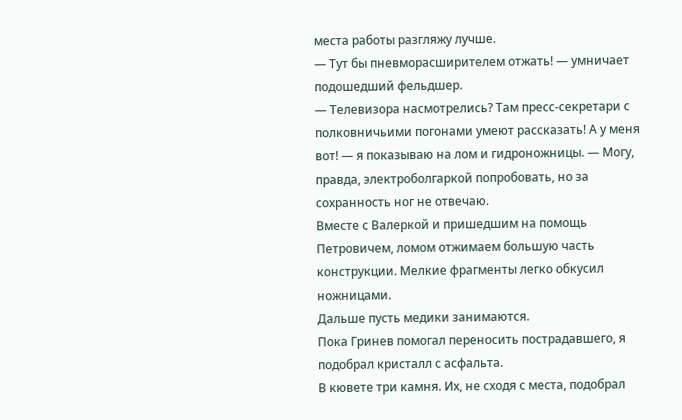места работы разгляжу лучше.
— Тут бы пневморасширителем отжать! — умничает подошедший фельдшер.
— Телевизора насмотрелись? Там пресс-секретари с полковничьими погонами умеют рассказать! А у меня вот! — я показываю на лом и гидроножницы. — Могу, правда, электроболгаркой попробовать, но за сохранность ног не отвечаю.
Вместе с Валеркой и пришедшим на помощь Петровичем, ломом отжимаем большую часть конструкции. Мелкие фрагменты легко обкусил ножницами.
Дальше пусть медики занимаются.
Пока Гринев помогал переносить пострадавшего, я подобрал кристалл с асфальта.
В кювете три камня. Их, не сходя с места, подобрал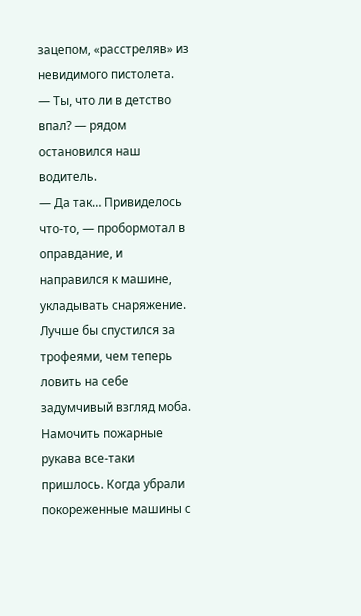зацепом, «расстреляв» из невидимого пистолета.
— Ты, что ли в детство впал? — рядом остановился наш водитель.
— Да так… Привиделось что-то, — пробормотал в оправдание, и направился к машине, укладывать снаряжение. Лучше бы спустился за трофеями, чем теперь ловить на себе задумчивый взгляд моба.
Намочить пожарные рукава все-таки пришлось. Когда убрали покореженные машины с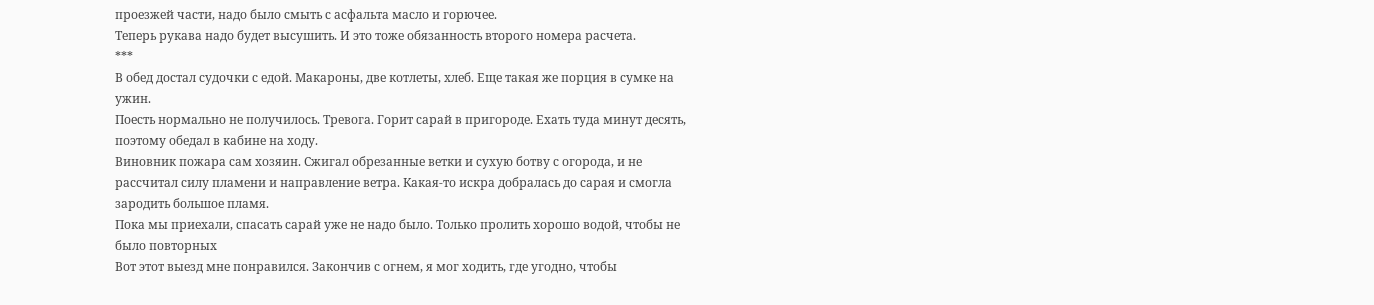проезжей части, надо было смыть с асфальта масло и горючее.
Теперь рукава надо будет высушить. И это тоже обязанность второго номера расчета.
***
В обед достал судочки с едой. Макароны, две котлеты, хлеб. Еще такая же порция в сумке на ужин.
Поесть нормально не получилось. Тревога. Горит сарай в пригороде. Ехать туда минут десять, поэтому обедал в кабине на ходу.
Виновник пожара сам хозяин. Сжигал обрезанные ветки и сухую ботву с огорода, и не рассчитал силу пламени и направление ветра. Какая-то искра добралась до сарая и смогла зародить большое пламя.
Пока мы приехали, спасать сарай уже не надо было. Только пролить хорошо водой, чтобы не было повторных
Вот этот выезд мне понравился. Закончив с огнем, я мог ходить, где угодно, чтобы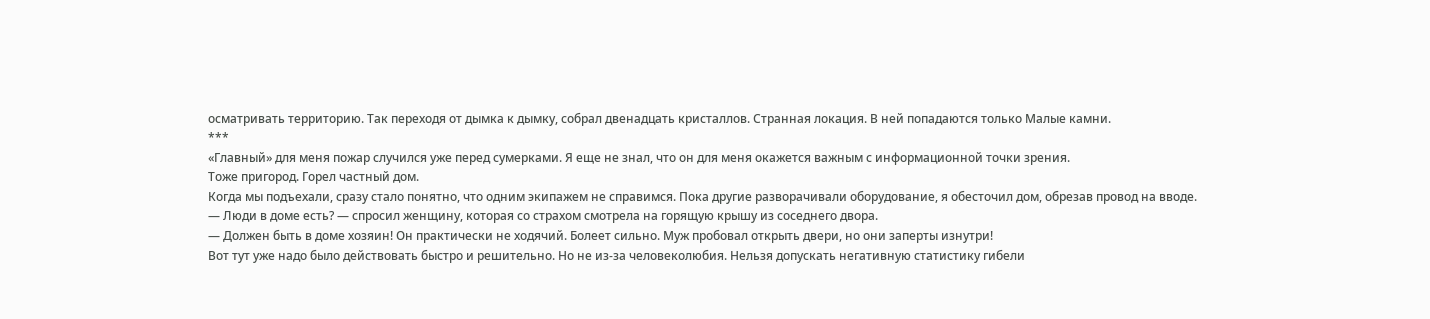осматривать территорию. Так переходя от дымка к дымку, собрал двенадцать кристаллов. Странная локация. В ней попадаются только Малые камни.
***
«Главный» для меня пожар случился уже перед сумерками. Я еще не знал, что он для меня окажется важным с информационной точки зрения.
Тоже пригород. Горел частный дом.
Когда мы подъехали, сразу стало понятно, что одним экипажем не справимся. Пока другие разворачивали оборудование, я обесточил дом, обрезав провод на вводе.
— Люди в доме есть? — спросил женщину, которая со страхом смотрела на горящую крышу из соседнего двора.
— Должен быть в доме хозяин! Он практически не ходячий. Болеет сильно. Муж пробовал открыть двери, но они заперты изнутри!
Вот тут уже надо было действовать быстро и решительно. Но не из-за человеколюбия. Нельзя допускать негативную статистику гибели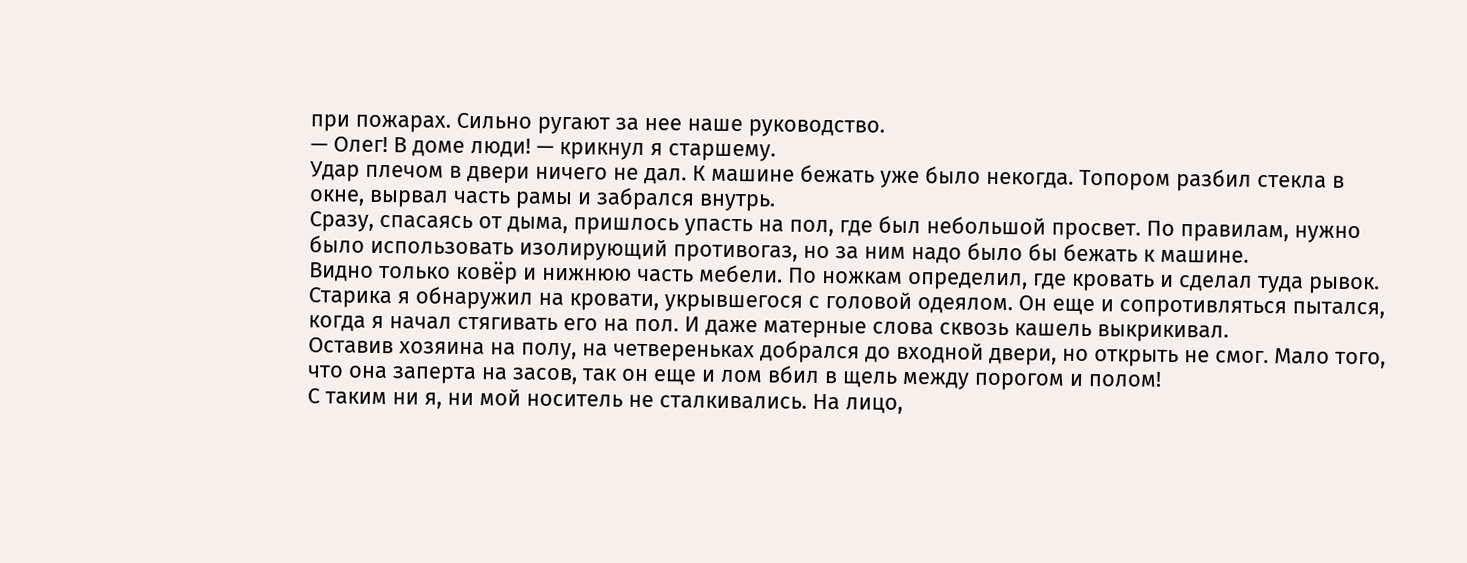при пожарах. Сильно ругают за нее наше руководство.
— Олег! В доме люди! — крикнул я старшему.
Удар плечом в двери ничего не дал. К машине бежать уже было некогда. Топором разбил стекла в окне, вырвал часть рамы и забрался внутрь.
Сразу, спасаясь от дыма, пришлось упасть на пол, где был небольшой просвет. По правилам, нужно было использовать изолирующий противогаз, но за ним надо было бы бежать к машине.
Видно только ковёр и нижнюю часть мебели. По ножкам определил, где кровать и сделал туда рывок.
Старика я обнаружил на кровати, укрывшегося с головой одеялом. Он еще и сопротивляться пытался, когда я начал стягивать его на пол. И даже матерные слова сквозь кашель выкрикивал.
Оставив хозяина на полу, на четвереньках добрался до входной двери, но открыть не смог. Мало того, что она заперта на засов, так он еще и лом вбил в щель между порогом и полом!
С таким ни я, ни мой носитель не сталкивались. На лицо,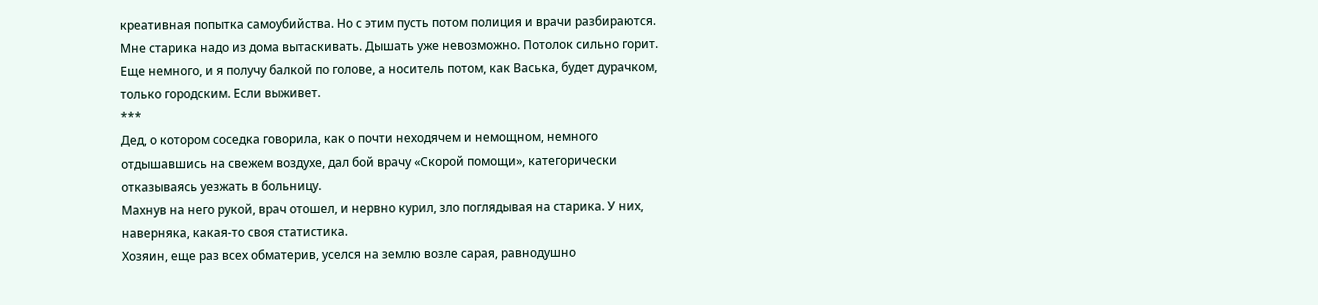креативная попытка самоубийства. Но с этим пусть потом полиция и врачи разбираются. Мне старика надо из дома вытаскивать. Дышать уже невозможно. Потолок сильно горит. Еще немного, и я получу балкой по голове, а носитель потом, как Васька, будет дурачком, только городским. Если выживет.
***
Дед, о котором соседка говорила, как о почти неходячем и немощном, немного отдышавшись на свежем воздухе, дал бой врачу «Скорой помощи», категорически отказываясь уезжать в больницу.
Махнув на него рукой, врач отошел, и нервно курил, зло поглядывая на старика. У них, наверняка, какая-то своя статистика.
Хозяин, еще раз всех обматерив, уселся на землю возле сарая, равнодушно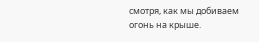смотря, как мы добиваем огонь на крыше.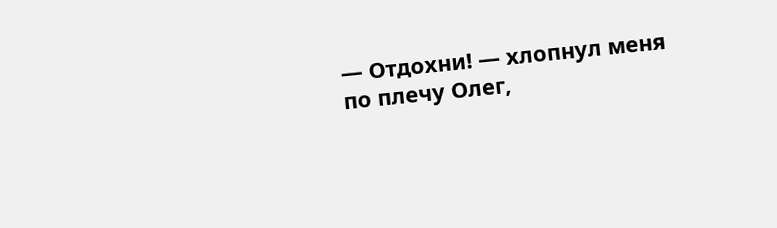— Отдохни! — хлопнул меня по плечу Олег,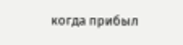когда прибыл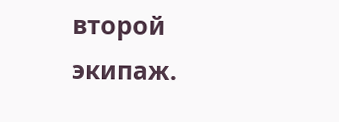второй экипаж.